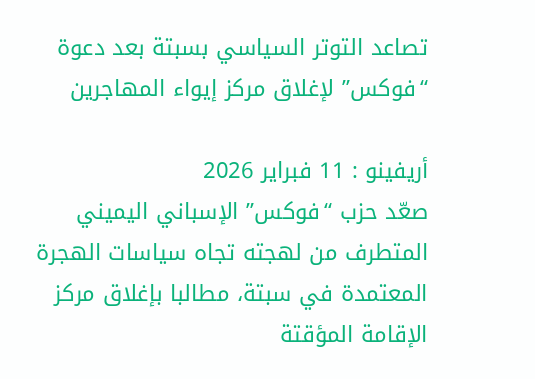تصاعد التوتر السياسي بسبتة بعد دعوة “فوكس” لإغلاق مركز إيواء المهاجرين

أريفينو : 11 فبراير 2026
صعّد حزب “فوكس” الإسباني اليميني المتطرف من لهجته تجاه سياسات الهجرة المعتمدة في سبتة، مطالبا بإغلاق مركز الإقامة المؤقتة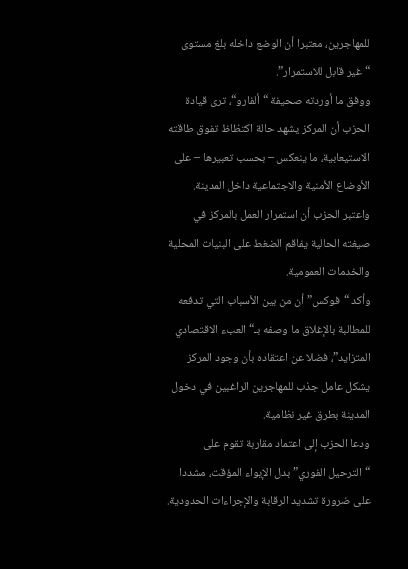للمهاجرين، معتبرا أن الوضع داخله بلغ مستوى “غير قابل للاستمرار”.
ووفق ما أوردته صحيفة “ألفارو“، ترى قيادة الحزب أن المركز يشهد حالة اكتظاظ تفوق طاقته الاستيعابية، ما ينعكس – بحسب تعبيرها – على الأوضاع الأمنية والاجتماعية داخل المدينة.
واعتبر الحزب أن استمرار العمل بالمركز في صيغته الحالية يفاقم الضغط على البنيات المحلية والخدمات العمومية.
وأكد “فوكس” أن من بين الأسباب التي تدفعه للمطالبة بالإغلاق ما وصفه بـ“العبء الاقتصادي المتزايد”، فضلا عن اعتقاده بأن وجود المركز يشكل عامل جذب للمهاجرين الراغبين في دخول المدينة بطرق غير نظامية.
ودعا الحزب إلى اعتماد مقاربة تقوم على “الترحيل الفوري” بدل الإيواء المؤقت، مشددا على ضرورة تشديد الرقابة والإجراءات الحدودية.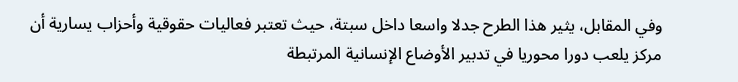وفي المقابل، يثير هذا الطرح جدلا واسعا داخل سبتة، حيث تعتبر فعاليات حقوقية وأحزاب يسارية أن مركز يلعب دورا محوريا في تدبير الأوضاع الإنسانية المرتبطة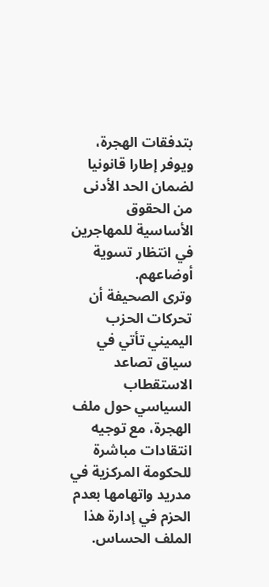بتدفقات الهجرة، ويوفر إطارا قانونيا لضمان الحد الأدنى من الحقوق الأساسية للمهاجرين في انتظار تسوية أوضاعهم.
وترى الصحيفة أن تحركات الحزب اليميني تأتي في سياق تصاعد الاستقطاب السياسي حول ملف الهجرة، مع توجيه انتقادات مباشرة للحكومة المركزية في مدريد واتهامها بعدم الحزم في إدارة هذا الملف الحساس.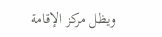ويظل مركز الإقامة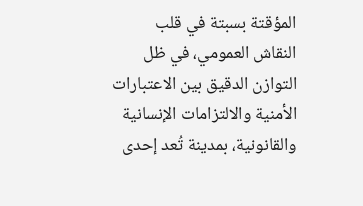المؤقتة بسبتة في قلب النقاش العمومي، في ظل التوازن الدقيق بين الاعتبارات الأمنية والالتزامات الإنسانية والقانونية، بمدينة تُعد إحدى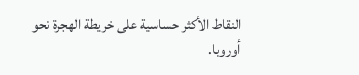النقاط الأكثر حساسية على خريطة الهجرة نحو أوروبا.